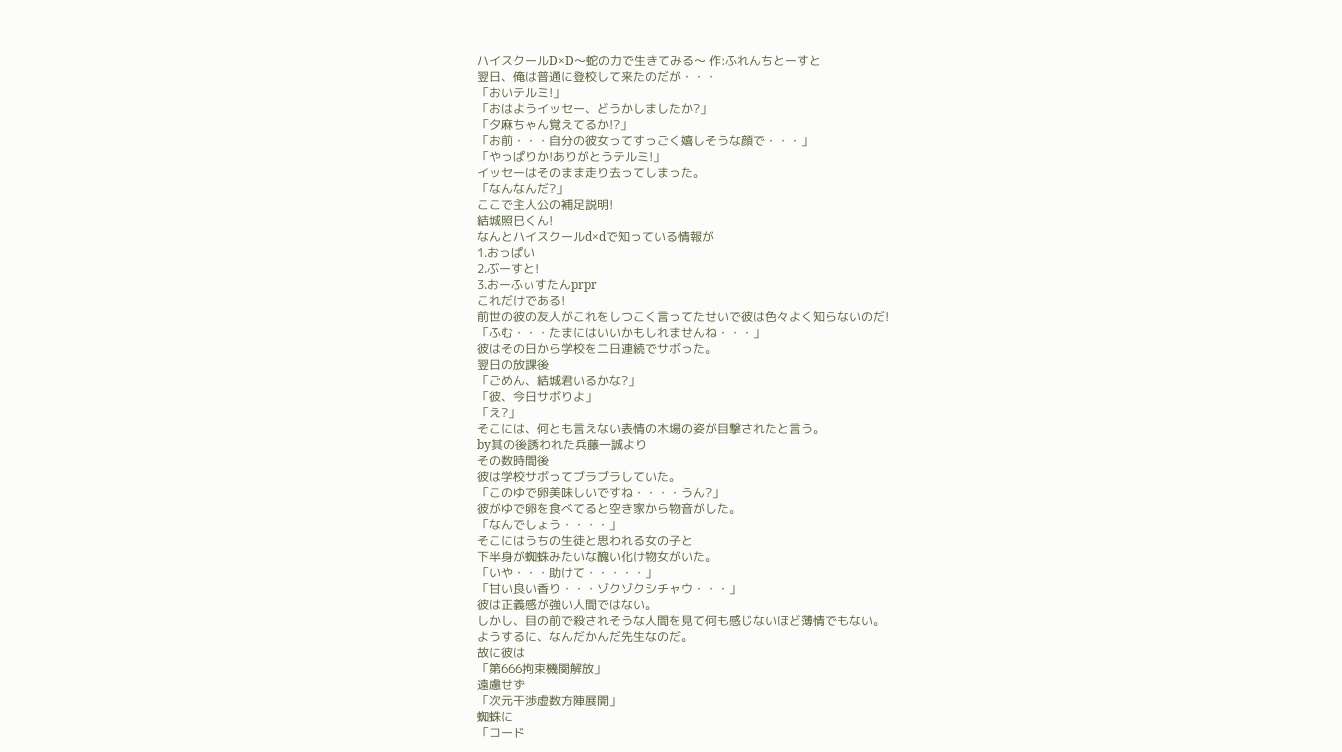ハイスクールD×D〜蛇の力で生きてみる〜 作:ふれんちとーすと
翌日、俺は普通に登校して来たのだが・・・
「おいテルミ!」
「おはようイッセー、どうかしましたか?」
「夕麻ちゃん覚えてるか!?」
「お前・・・自分の彼女ってすっごく嬉しそうな顔で・・・」
「やっぱりか!ありがとうテルミ!」
イッセーはそのまま走り去ってしまった。
「なんなんだ?」
ここで主人公の補足説明!
結城照巳くん!
なんとハイスクールd×dで知っている情報が
1.おっぱい
2.ぶーすと!
3.おーふぃすたんprpr
これだけである!
前世の彼の友人がこれをしつこく言ってたせいで彼は色々よく知らないのだ!
「ふむ・・・たまにはいいかもしれませんね・・・」
彼はその日から学校を二日連続でサボった。
翌日の放課後
「ごめん、結城君いるかな?」
「彼、今日サボりよ」
「え?」
そこには、何とも言えない表情の木場の姿が目撃されたと言う。
by其の後誘われた兵藤一誠より
その数時間後
彼は学校サボってブラブラしていた。
「このゆで卵美味しいですね・・・・うん?」
彼がゆで卵を食べてると空き家から物音がした。
「なんでしょう・・・・」
そこにはうちの生徒と思われる女の子と
下半身が蜘蛛みたいな醜い化け物女がいた。
「いや・・・助けて・・・・・」
「甘い良い香り・・・ゾクゾクシチャウ・・・」
彼は正義感が強い人間ではない。
しかし、目の前で殺されそうな人間を見て何も感じないほど薄情でもない。
ようするに、なんだかんだ先生なのだ。
故に彼は
「第666拘束機関解放」
遠慮せず
「次元干渉虚数方陣展開」
蜘蛛に
「コード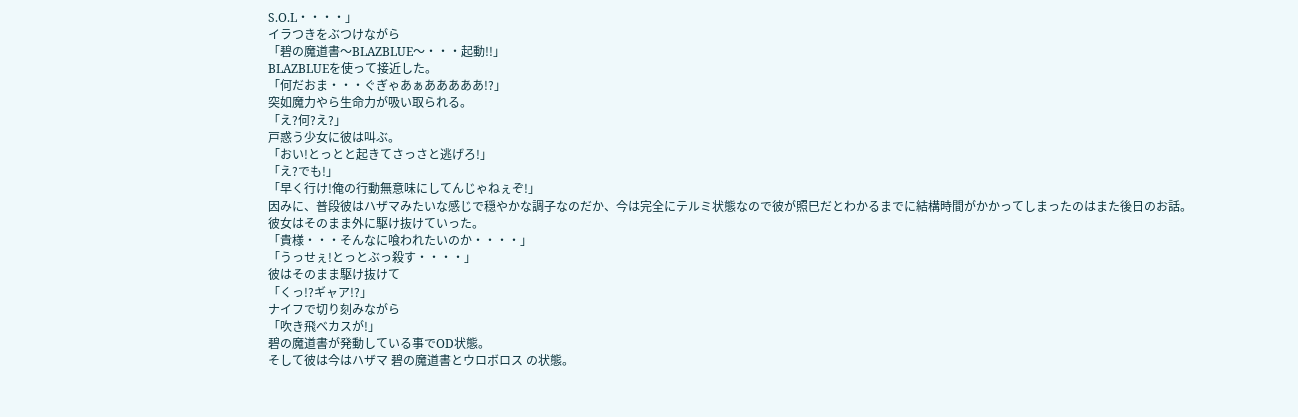S.O.L・・・・」
イラつきをぶつけながら
「碧の魔道書〜BLAZBLUE〜・・・起動!!」
BLAZBLUEを使って接近した。
「何だおま・・・ぐぎゃあぁあああああ!?」
突如魔力やら生命力が吸い取られる。
「え?何?え?」
戸惑う少女に彼は叫ぶ。
「おい!とっとと起きてさっさと逃げろ!」
「え?でも!」
「早く行け!俺の行動無意味にしてんじゃねぇぞ!」
因みに、普段彼はハザマみたいな感じで穏やかな調子なのだか、今は完全にテルミ状態なので彼が照巳だとわかるまでに結構時間がかかってしまったのはまた後日のお話。
彼女はそのまま外に駆け抜けていった。
「貴様・・・そんなに喰われたいのか・・・・」
「うっせぇ!とっとぶっ殺す・・・・」
彼はそのまま駆け抜けて
「くっ!?ギャア!?」
ナイフで切り刻みながら
「吹き飛べカスが!」
碧の魔道書が発動している事でOD状態。
そして彼は今はハザマ 碧の魔道書とウロボロス の状態。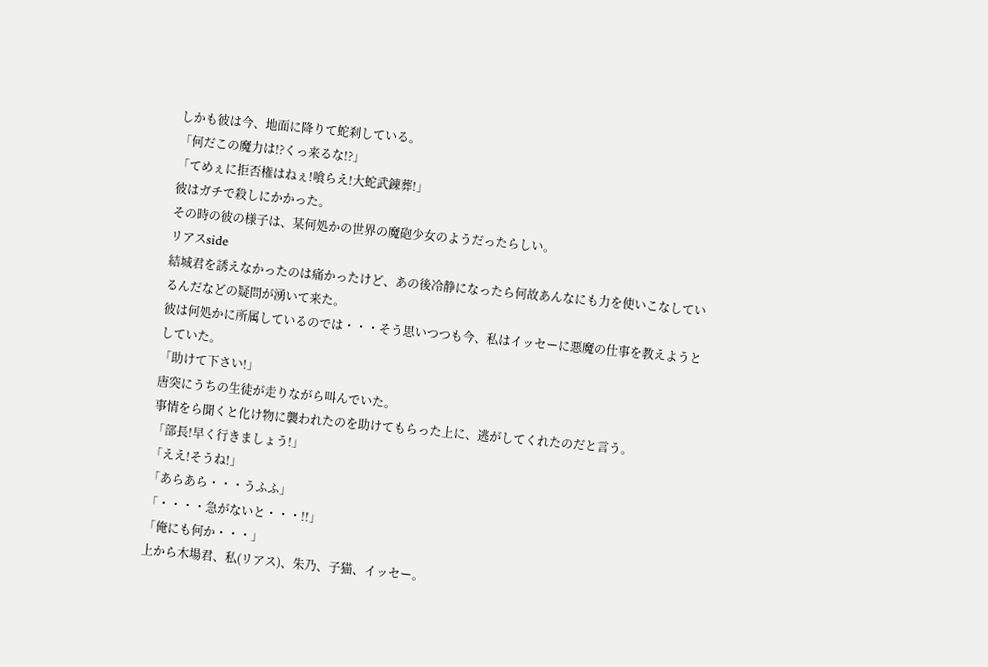しかも彼は今、地面に降りて蛇刹している。
「何だこの魔力は!?くっ来るな!?」
「てめぇに拒否権はねぇ!喰らえ!大蛇武錬葬!」
彼はガチで殺しにかかった。
その時の彼の様子は、某何処かの世界の魔砲少女のようだったらしい。
リアスside
結城君を誘えなかったのは痛かったけど、あの後冷静になったら何故あんなにも力を使いこなしているんだなどの疑問が湧いて来た。
彼は何処かに所属しているのでは・・・そう思いつつも今、私はイッセーに悪魔の仕事を教えようとしていた。
「助けて下さい!」
唐突にうちの生徒が走りながら叫んでいた。
事情をら聞くと化け物に襲われたのを助けてもらった上に、逃がしてくれたのだと言う。
「部長!早く行きましょう!」
「ええ!そうね!」
「あらあら・・・うふふ」
「・・・・急がないと・・・!!」
「俺にも何か・・・」
上から木場君、私(リアス)、朱乃、子猫、イッセー。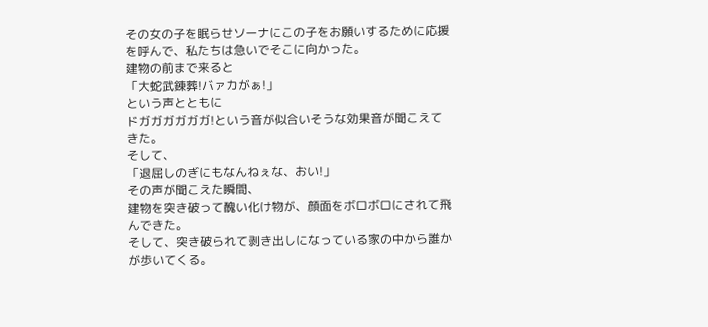その女の子を眠らせソーナにこの子をお願いするために応援を呼んで、私たちは急いでそこに向かった。
建物の前まで来ると
「大蛇武錬葬!バァカがぁ!」
という声とともに
ドガガガガガガ!という音が似合いそうな効果音が聞こえてきた。
そして、
「退屈しのぎにもなんねぇな、おい!」
その声が聞こえた瞬間、
建物を突き破って醜い化け物が、顔面をボロボロにされて飛んできた。
そして、突き破られて剥き出しになっている家の中から誰かが歩いてくる。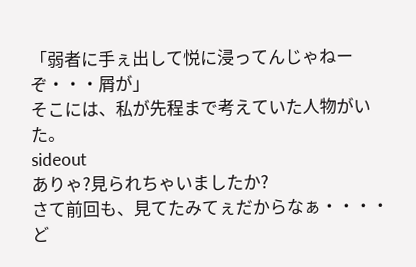「弱者に手ぇ出して悦に浸ってんじゃねーぞ・・・屑が」
そこには、私が先程まで考えていた人物がいた。
sideout
ありゃ?見られちゃいましたか?
さて前回も、見てたみてぇだからなぁ・・・・
ど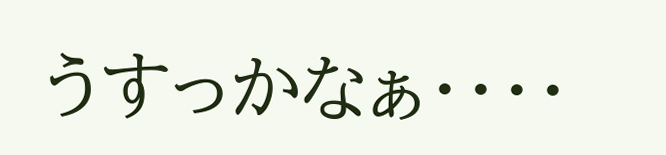うすっかなぁ・・・・